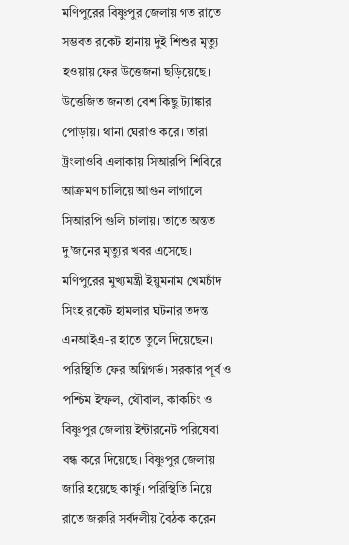মণিপুরের বিষ্ণুপুর জেলায় গত রাতে সম্ভবত রকেট হানায় দুই শিশুর মৃত্যু হওয়ায় ফের উত্তেজনা ছড়িয়েছে। উত্তেজিত জনতা বেশ কিছু ট্যাঙ্কার পোড়ায়। থানা ঘেরাও করে। তারা ট্রংলাওবি এলাকায় সিআরপি শিবিরে আক্রমণ চালিয়ে আগুন লাগালে সিআরপি গুলি চালায়। তাতে অন্তত দু’জনের মৃত্যুর খবর এসেছে। মণিপুরের মুখ্যমন্ত্রী ইয়ুমনাম খেমচাঁদ সিংহ রকেট হামলার ঘটনার তদন্ত এনআইএ-র হাতে তুলে দিয়েছেন। পরিস্থিতি ফের অগ্নিগর্ভ। সরকার পূর্ব ও পশ্চিম ইম্ফল, থৌবাল, কাকচিং ও বিষ্ণুপুর জেলায় ইন্টারনেট পরিষেবা বন্ধ করে দিয়েছে। বিষ্ণুপুর জেলায় জারি হয়েছে কার্ফু। পরিস্থিতি নিয়ে রাতে জরুরি সর্বদলীয় বৈঠক করেন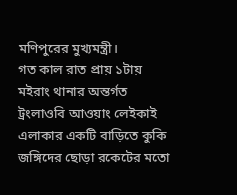মণিপুরের মুখ্যমন্ত্রী।
গত কাল রাত প্রায় ১টায় মইরাং থানার অন্তর্গত ট্রংলাওবি আওয়াং লেইকাই এলাকার একটি বাড়িতে কুকি জঙ্গিদের ছোড়া রকেটের মতো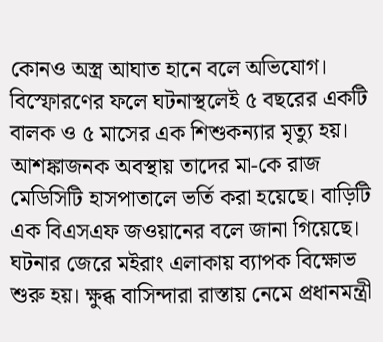কোনও অস্ত্র আঘাত হানে বলে অভিযোগ। বিস্ফোরণের ফলে ঘটনাস্থলেই ৫ বছরের একটি বালক ও ৫ মাসের এক শিশুকন্যার মৃত্যু হয়। আশঙ্কাজনক অবস্থায় তাদের মা-কে রাজ মেডিসিটি হাসপাতালে ভর্তি করা হয়েছে। বাড়িটি এক বিএসএফ জওয়ানের বলে জানা গিয়েছে। ঘটনার জেরে মইরাং এলাকায় ব্যাপক বিক্ষোভ শুরু হয়। ক্ষুব্ধ বাসিন্দারা রাস্তায় নেমে প্রধানমন্ত্রী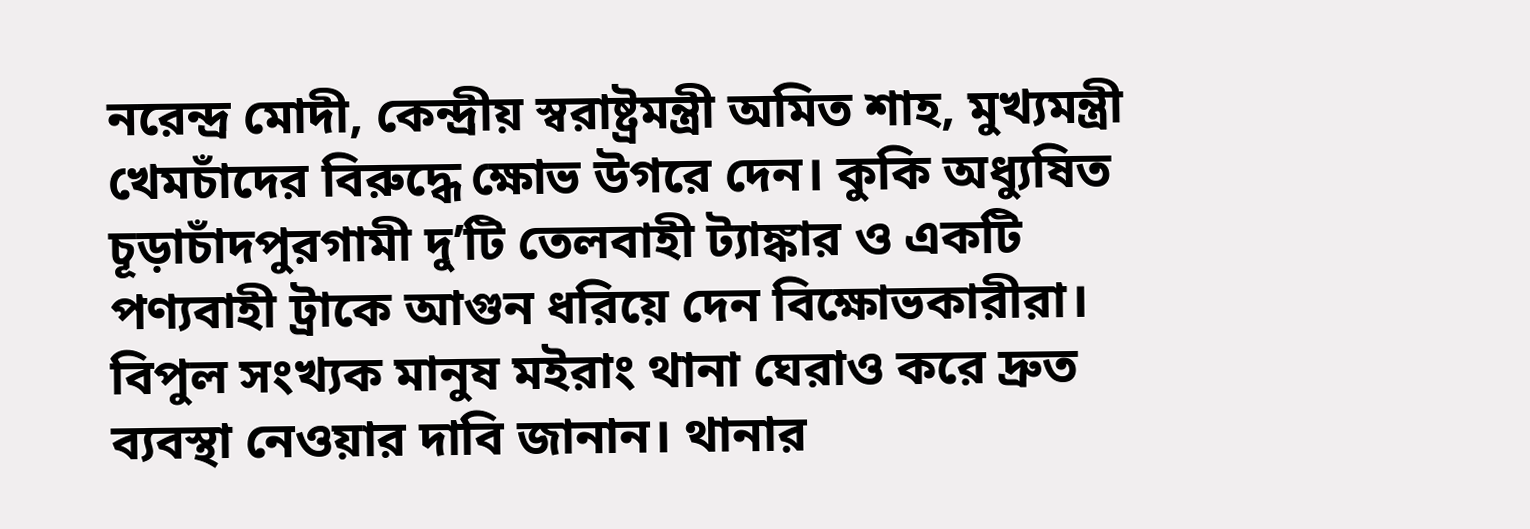নরেন্দ্র মোদী, কেন্দ্রীয় স্বরাষ্ট্রমন্ত্রী অমিত শাহ, মুখ্যমন্ত্রী খেমচাঁদের বিরুদ্ধে ক্ষোভ উগরে দেন। কুকি অধ্যুষিত চূড়াচাঁদপুরগামী দু’টি তেলবাহী ট্যাঙ্কার ও একটি পণ্যবাহী ট্রাকে আগুন ধরিয়ে দেন বিক্ষোভকারীরা। বিপুল সংখ্যক মানুষ মইরাং থানা ঘেরাও করে দ্রুত ব্যবস্থা নেওয়ার দাবি জানান। থানার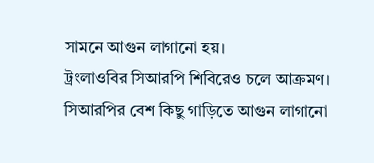সামনে আগুন লাগানো হয়।
ট্রংলাওবির সিআরপি শিবিরেও চলে আক্রমণ। সিআরপির বেশ কিছু গাড়িতে আগুন লাগানো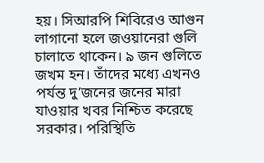হয়। সিআরপি শিবিরেও আগুন লাগানো হলে জওয়ানেরা গুলি চালাতে থাকেন। ৯ জন গুলিতে জখম হন। তাঁদের মধ্যে এখনও পর্যন্ত দু’জনের জনের মারা যাওয়ার খবর নিশ্চিত করেছে সরকার। পরিস্থিতি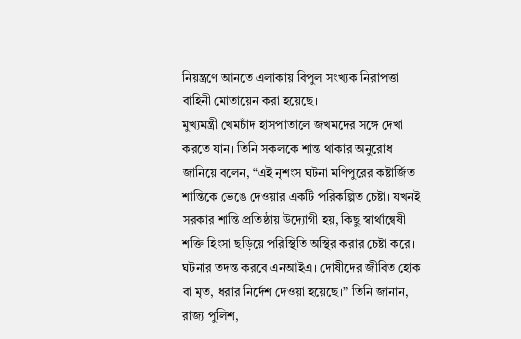নিয়ন্ত্রণে আনতে এলাকায় বিপুল সংখ্যক নিরাপত্তা বাহিনী মোতায়েন করা হয়েছে।
মুখ্যমন্ত্রী খেমচাঁদ হাসপাতালে জখমদের সঙ্গে দেখা করতে যান। তিনি সকলকে শান্ত থাকার অনুরোধ জানিয়ে বলেন, “এই নৃশংস ঘটনা মণিপুরের কষ্টার্জিত শান্তিকে ভেঙে দেওয়ার একটি পরিকল্পিত চেষ্টা। যখনই সরকার শান্তি প্রতিষ্ঠায় উদ্যোগী হয়, কিছু স্বার্থান্বেষী শক্তি হিংসা ছড়িয়ে পরিস্থিতি অস্থির করার চেষ্টা করে। ঘটনার তদন্ত করবে এনআইএ। দোষীদের জীবিত হোক বা মৃত, ধরার নির্দেশ দেওয়া হয়েছে।” তিনি জানান, রাজ্য পুলিশ,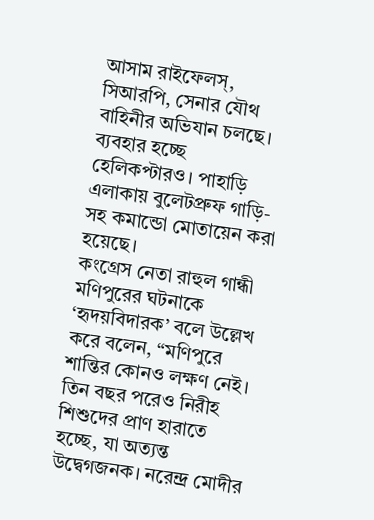আসাম রাইফেলস্, সিআরপি, সেনার যৌথ বাহিনীর অভিযান চলছে। ব্যবহার হচ্ছে হেলিকপ্টারও। পাহাড়ি এলাকায় বুলেটপ্রুফ গাড়ি-সহ কমান্ডো মোতায়েন করা হয়েছে।
কংগ্রেস নেতা রাহুল গান্ধী মণিপুরের ঘটনাকে ‘হৃদয়বিদারক’ বলে উল্লেখ করে বলেন, “মণিপুরে শান্তির কোনও লক্ষণ নেই। তিন বছর পরেও নিরীহ শিশুদের প্রাণ হারাতে হচ্ছে, যা অত্যন্ত উদ্বেগজনক। নরেন্দ্র মোদীর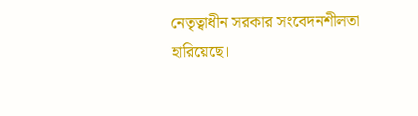নেতৃত্বাধীন সরকার সংবেদনশীলতা হারিয়েছে।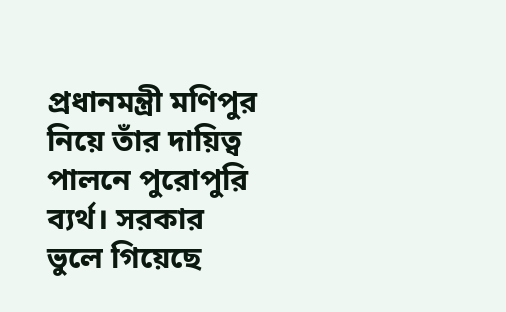প্রধানমন্ত্রী মণিপুর নিয়ে তাঁর দায়িত্ব পালনে পুরোপুরি ব্যর্থ। সরকার ভুলে গিয়েছে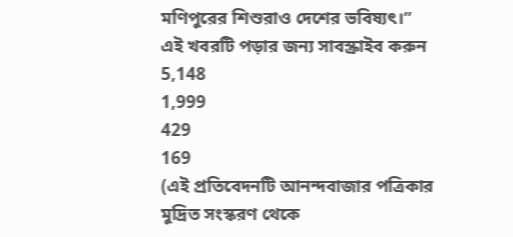মণিপুরের শিশুরাও দেশের ভবিষ্যৎ।”
এই খবরটি পড়ার জন্য সাবস্ক্রাইব করুন
5,148
1,999
429
169
(এই প্রতিবেদনটি আনন্দবাজার পত্রিকার মুদ্রিত সংস্করণ থেকে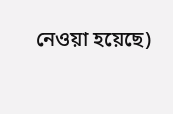নেওয়া হয়েছে)